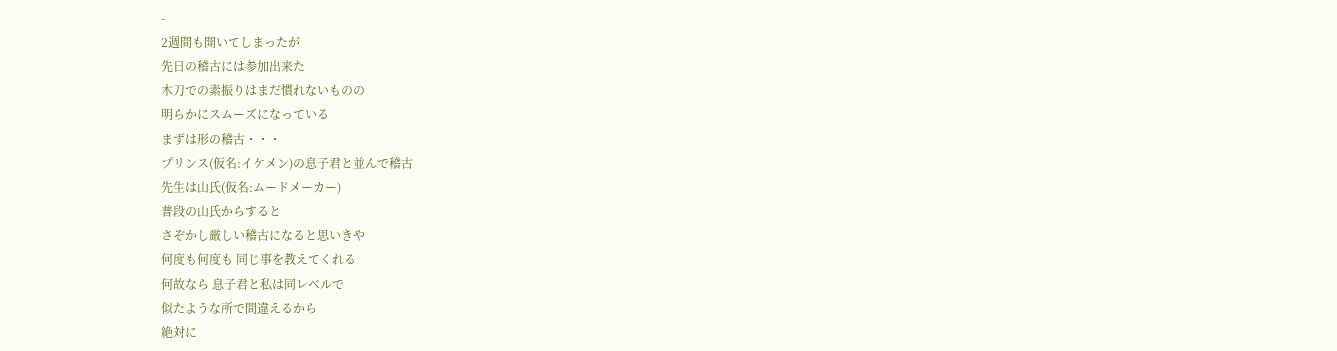-
2週間も開いてしまったが
先日の稽古には参加出来た
木刀での素振りはまだ慣れないものの
明らかにスムーズになっている
まずは形の稽古・・・
プリンス(仮名:イケメン)の息子君と並んで稽古
先生は山氏(仮名:ムードメーカー)
普段の山氏からすると
さぞかし厳しい稽古になると思いきや
何度も何度も 同じ事を教えてくれる
何故なら 息子君と私は同レベルで
似たような所で間違えるから
絶対に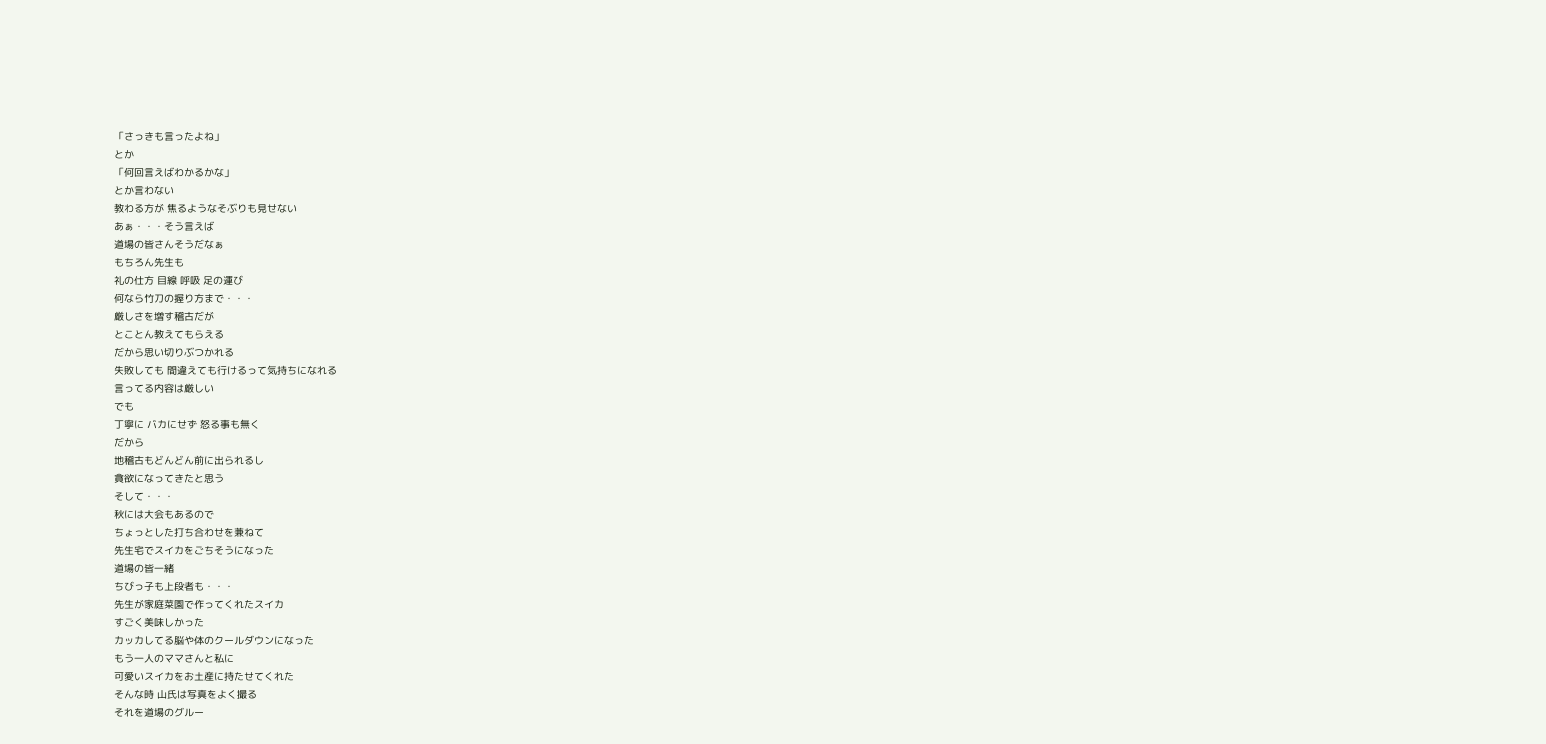「さっきも言ったよね」
とか
「何回言えばわかるかな」
とか言わない
教わる方が 焦るようなそぶりも見せない
あぁ・・・そう言えば
道場の皆さんそうだなぁ
もちろん先生も
礼の仕方 目線 呼吸 足の運び
何なら竹刀の握り方まで・・・
厳しさを増す稽古だが
とことん教えてもらえる
だから思い切りぶつかれる
失敗しても 間違えても行けるって気持ちになれる
言ってる内容は厳しい
でも
丁寧に バカにせず 怒る事も無く
だから
地稽古もどんどん前に出られるし
貪欲になってきたと思う
そして・・・
秋には大会もあるので
ちょっとした打ち合わせを兼ねて
先生宅でスイカをごちそうになった
道場の皆一緒
ちびっ子も上段者も・・・
先生が家庭菜園で作ってくれたスイカ
すごく美味しかった
カッカしてる脳や体のクールダウンになった
もう一人のママさんと私に
可愛いスイカをお土産に持たせてくれた
そんな時 山氏は写真をよく撮る
それを道場のグルー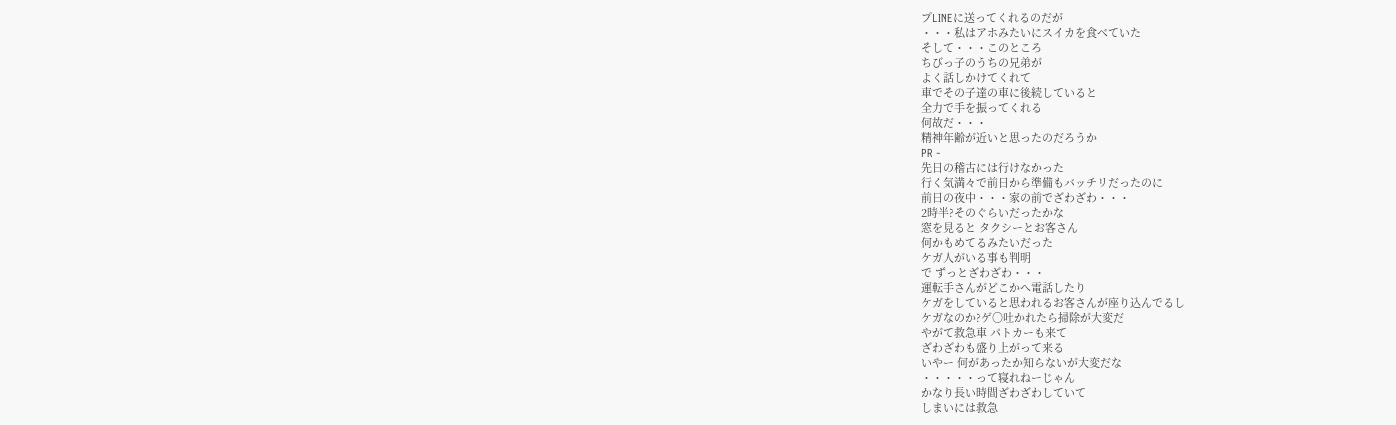プLINEに送ってくれるのだが
・・・私はアホみたいにスイカを食べていた
そして・・・このところ
ちびっ子のうちの兄弟が
よく話しかけてくれて
車でその子達の車に後続していると
全力で手を振ってくれる
何故だ・・・
精神年齢が近いと思ったのだろうか
PR -
先日の稽古には行けなかった
行く気満々で前日から準備もバッチリだったのに
前日の夜中・・・家の前でざわざわ・・・
2時半?そのぐらいだったかな
窓を見ると タクシーとお客さん
何かもめてるみたいだった
ケガ人がいる事も判明
で ずっとざわざわ・・・
運転手さんがどこかへ電話したり
ケガをしていると思われるお客さんが座り込んでるし
ケガなのか?ゲ〇吐かれたら掃除が大変だ
やがて救急車 パトカーも来て
ざわざわも盛り上がって来る
いやー 何があったか知らないが大変だな
・・・・・って寝れねーじゃん
かなり長い時間ざわざわしていて
しまいには救急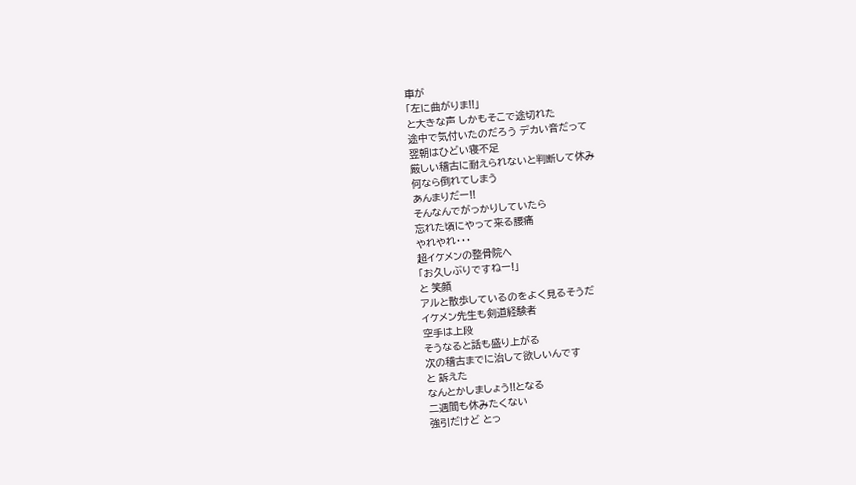車が
「左に曲がりま!!」
と大きな声 しかもそこで途切れた
途中で気付いたのだろう デカい音だって
翌朝はひどい寝不足
厳しい稽古に耐えられないと判断して休み
何なら倒れてしまう
あんまりだー!!
そんなんでがっかりしていたら
忘れた頃にやって来る腰痛
やれやれ・・・
超イケメンの整骨院へ
「お久しぶりですねー!」
と 笑顔
アルと散歩しているのをよく見るそうだ
イケメン先生も剣道経験者
空手は上段
そうなると話も盛り上がる
次の稽古までに治して欲しいんです
と 訴えた
なんとかしましょう!!となる
二週間も休みたくない
強引だけど とっ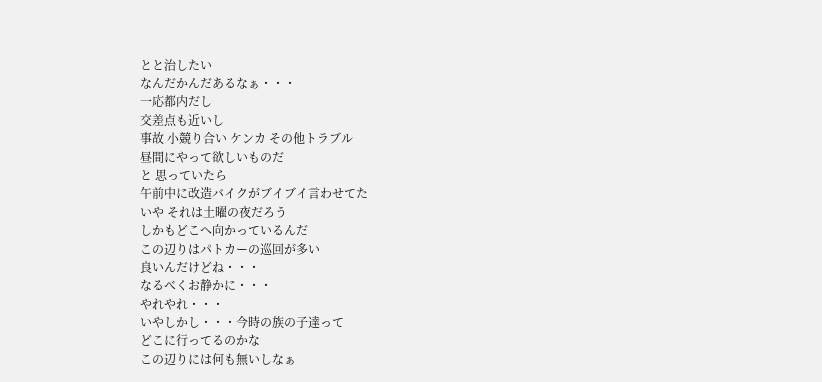とと治したい
なんだかんだあるなぁ・・・
一応都内だし
交差点も近いし
事故 小競り合い ケンカ その他トラブル
昼間にやって欲しいものだ
と 思っていたら
午前中に改造バイクがブイブイ言わせてた
いや それは土曜の夜だろう
しかもどこへ向かっているんだ
この辺りはパトカーの巡回が多い
良いんだけどね・・・
なるべくお静かに・・・
やれやれ・・・
いやしかし・・・今時の族の子達って
どこに行ってるのかな
この辺りには何も無いしなぁ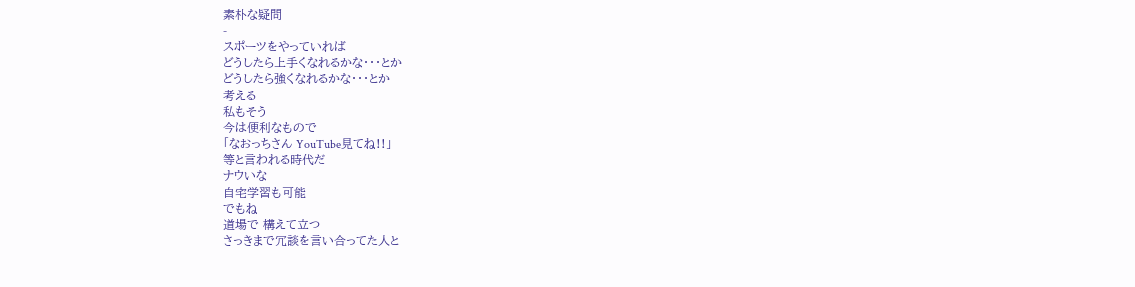素朴な疑問
-
スポーツをやっていれば
どうしたら上手くなれるかな・・・とか
どうしたら強くなれるかな・・・とか
考える
私もそう
今は便利なもので
「なおっちさん YouTube見てね!!」
等と言われる時代だ
ナウいな
自宅学習も可能
でもね
道場で 構えて立つ
さっきまで冗談を言い合ってた人と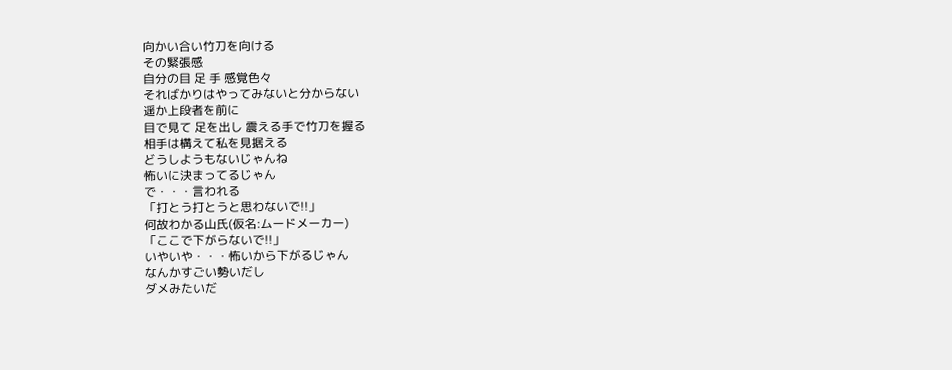向かい合い竹刀を向ける
その緊張感
自分の目 足 手 感覚色々
そればかりはやってみないと分からない
遥か上段者を前に
目で見て 足を出し 震える手で竹刀を握る
相手は構えて私を見据える
どうしようもないじゃんね
怖いに決まってるじゃん
で・・・言われる
「打とう打とうと思わないで!!」
何故わかる山氏(仮名:ムードメーカー)
「ここで下がらないで!!」
いやいや・・・怖いから下がるじゃん
なんかすごい勢いだし
ダメみたいだ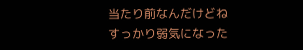当たり前なんだけどね
すっかり弱気になった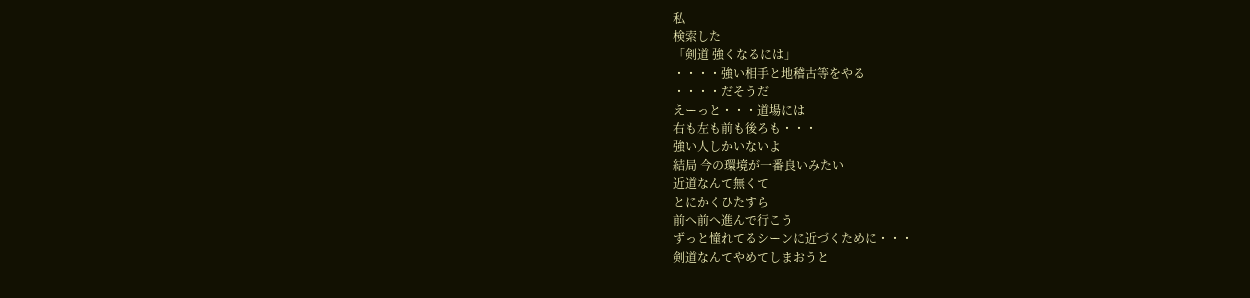私
検索した
「剣道 強くなるには」
・・・・強い相手と地稽古等をやる
・・・・だそうだ
えーっと・・・道場には
右も左も前も後ろも・・・
強い人しかいないよ
結局 今の環境が一番良いみたい
近道なんて無くて
とにかくひたすら
前へ前へ進んで行こう
ずっと憧れてるシーンに近づくために・・・
剣道なんてやめてしまおうと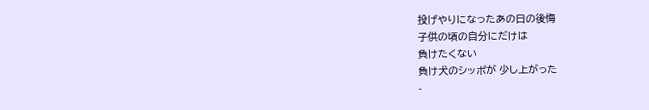投げやりになったあの日の後悔
子供の頃の自分にだけは
負けたくない
負け犬のシッポが 少し上がった
-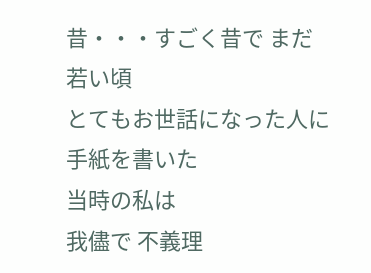昔・・・すごく昔で まだ若い頃
とてもお世話になった人に
手紙を書いた
当時の私は
我儘で 不義理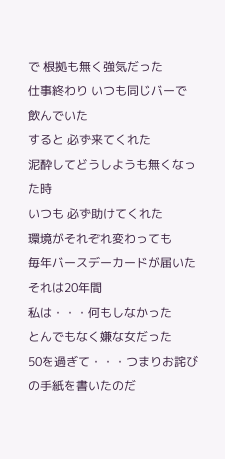で 根拠も無く強気だった
仕事終わり いつも同じバーで飲んでいた
すると 必ず来てくれた
泥酔してどうしようも無くなった時
いつも 必ず助けてくれた
環境がそれぞれ変わっても
毎年バースデーカードが届いた
それは20年間
私は・・・何もしなかった
とんでもなく嫌な女だった
50を過ぎて・・・つまりお詫びの手紙を書いたのだ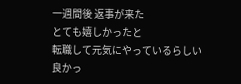一週間後 返事が来た
とても嬉しかったと
転職して元気にやっているらしい
良かっ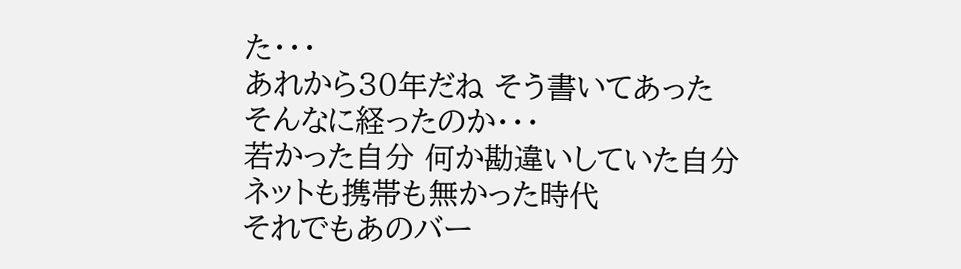た・・・
あれから30年だね そう書いてあった
そんなに経ったのか・・・
若かった自分 何か勘違いしていた自分
ネットも携帯も無かった時代
それでもあのバー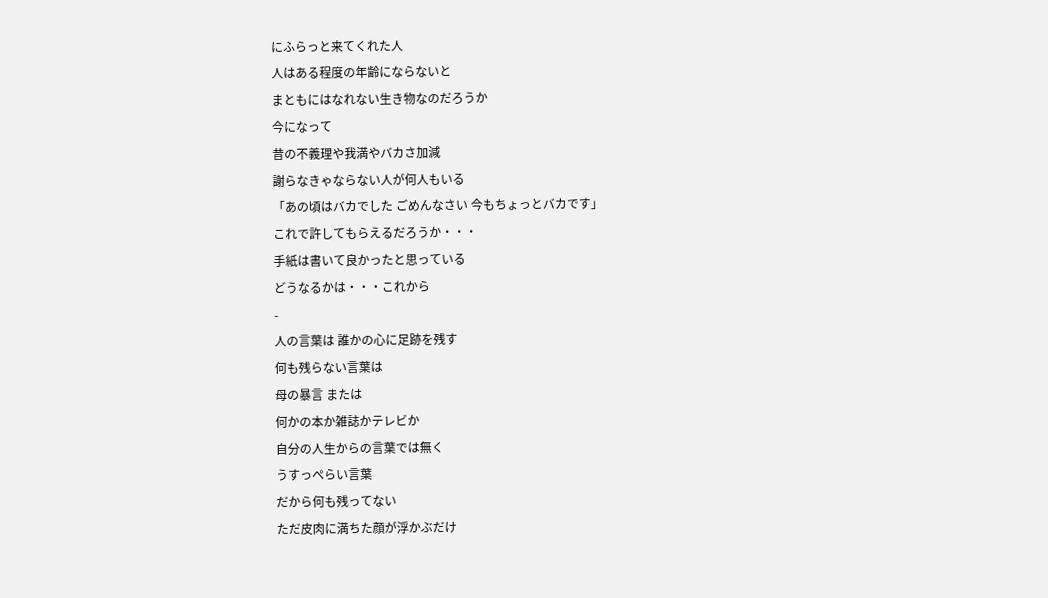にふらっと来てくれた人
人はある程度の年齢にならないと
まともにはなれない生き物なのだろうか
今になって
昔の不義理や我満やバカさ加減
謝らなきゃならない人が何人もいる
「あの頃はバカでした ごめんなさい 今もちょっとバカです」
これで許してもらえるだろうか・・・
手紙は書いて良かったと思っている
どうなるかは・・・これから
-
人の言葉は 誰かの心に足跡を残す
何も残らない言葉は
母の暴言 または
何かの本か雑誌かテレビか
自分の人生からの言葉では無く
うすっぺらい言葉
だから何も残ってない
ただ皮肉に満ちた顔が浮かぶだけ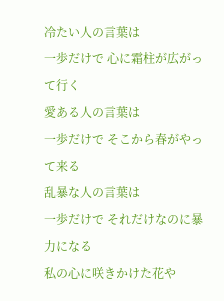冷たい人の言葉は
一歩だけで 心に霜柱が広がって行く
愛ある人の言葉は
一歩だけで そこから春がやって来る
乱暴な人の言葉は
一歩だけで それだけなのに暴力になる
私の心に咲きかけた花や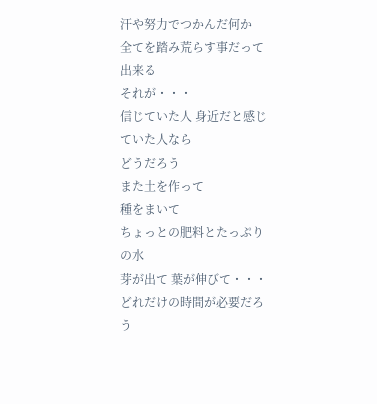汗や努力でつかんだ何か
全てを踏み荒らす事だって出来る
それが・・・
信じていた人 身近だと感じていた人なら
どうだろう
また土を作って
種をまいて
ちょっとの肥料とたっぷりの水
芽が出て 葉が伸びて・・・
どれだけの時間が必要だろう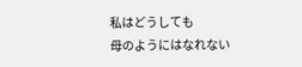私はどうしても
母のようにはなれない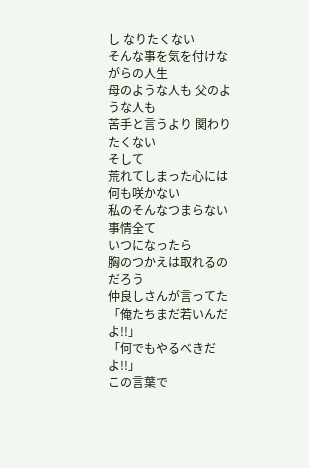し なりたくない
そんな事を気を付けながらの人生
母のような人も 父のような人も
苦手と言うより 関わりたくない
そして
荒れてしまった心には
何も咲かない
私のそんなつまらない事情全て
いつになったら
胸のつかえは取れるのだろう
仲良しさんが言ってた
「俺たちまだ若いんだよ!!」
「何でもやるべきだよ!!」
この言葉で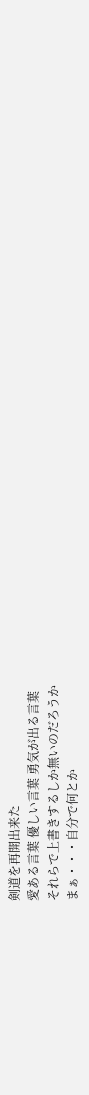剣道を再開出来た
愛ある言葉 優しい言葉 勇気が出る言葉
それらで上書きするしか無いのだろうか
まぁ・・・自分で何とか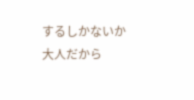するしかないか
大人だから